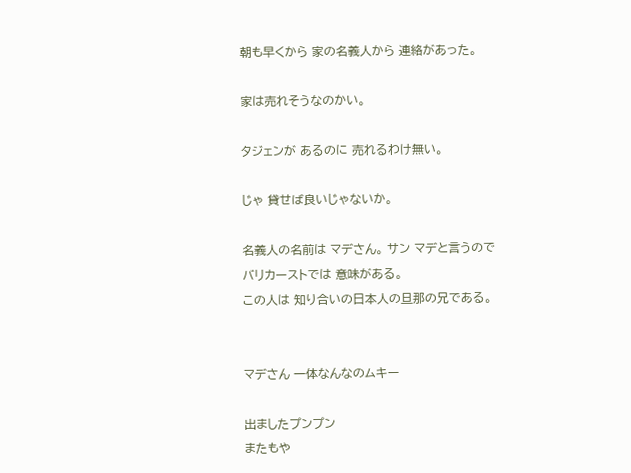朝も早くから 家の名義人から 連絡があった。

家は売れそうなのかい。

タジェンが あるのに 売れるわけ無い。

じゃ 貸せば良いじゃないか。

名義人の名前は マデさん。 サン マデと言うので
バリカーストでは 意味がある。
この人は 知り合いの日本人の旦那の兄である。


マデさん 一体なんなのムキー

出ましたプンプン
またもや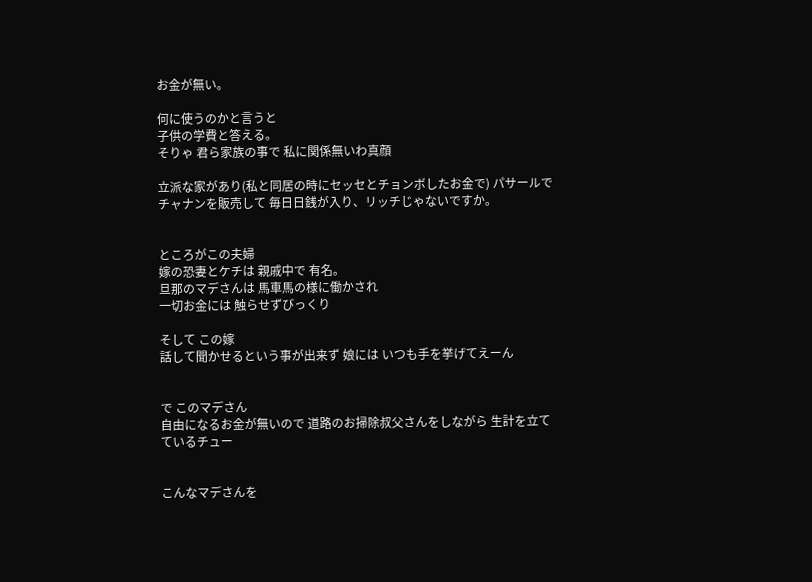お金が無い。

何に使うのかと言うと
子供の学費と答える。
そりゃ 君ら家族の事で 私に関係無いわ真顔

立派な家があり(私と同居の時にセッセとチョンボしたお金で) パサールでチャナンを販売して 毎日日銭が入り、リッチじゃないですか。


ところがこの夫婦
嫁の恐妻とケチは 親戚中で 有名。
旦那のマデさんは 馬車馬の様に働かされ
一切お金には 触らせずびっくり

そして この嫁
話して聞かせるという事が出来ず 娘には いつも手を挙げてえーん


で このマデさん
自由になるお金が無いので 道路のお掃除叔父さんをしながら 生計を立てているチュー


こんなマデさんを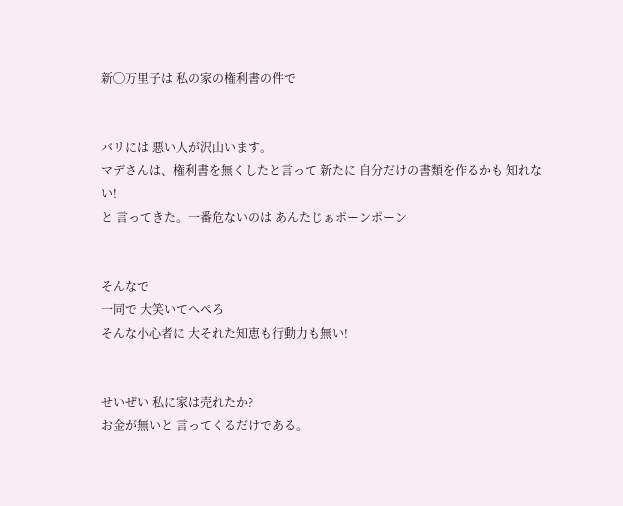新◯万里子は 私の家の権利書の件で


バリには 悪い人が沢山います。
マデさんは、権利書を無くしたと言って 新たに 自分だけの書類を作るかも 知れない!
と 言ってきた。一番危ないのは あんたじぁポーンポーン


そんなで
一同で 大笑いてへぺろ
そんな小心者に 大それた知恵も行動力も無い!


せいぜい 私に家は売れたか?
お金が無いと 言ってくるだけである。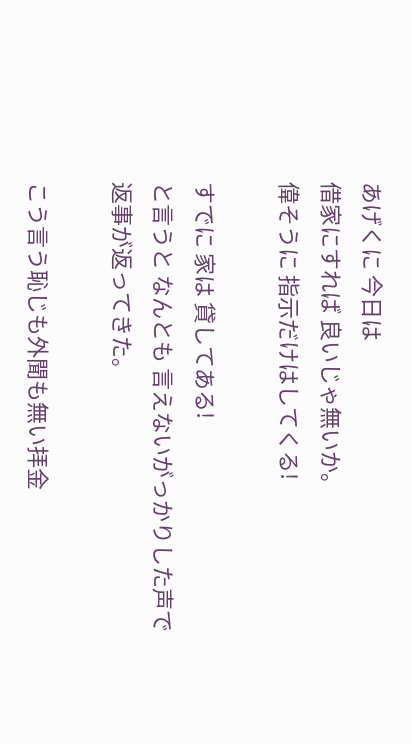あげくに 今日は
借家にすれば 良いじゃ無いか。
偉そうに 指示だけはしてくる!

すでに 家は 貸してある!
と言うと なんとも 言えないがっかりした声で
返事が返ってきた。

こう言う恥じも外聞も無い拝金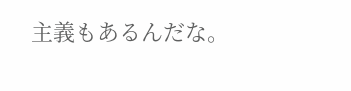主義もあるんだな。